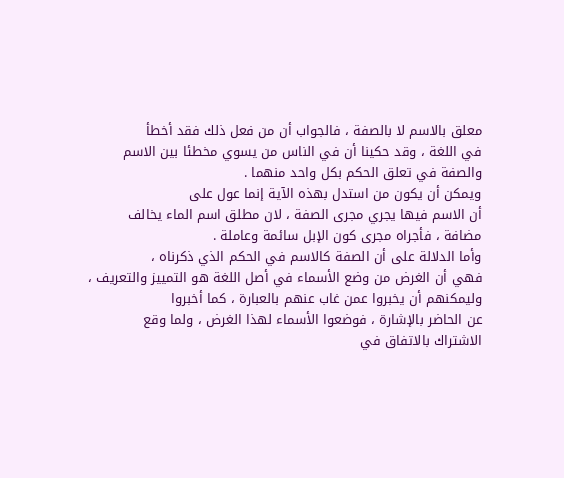معلق بالاسم لا بالصفة ، فالجواب أن من فعل ذلك فقد أخطأ
في اللغة ، وقد حكينا أن في الناس من يسوي مخطئا بين الاسم
والصفة في تعلق الحكم بكل واحد منهما .
ويمكن أن يكون من استدل بهذه الآية إنما عول على
أن الاسم فيها يجري مجرى الصفة ، لان مطلق اسم الماء يخالف
مضافة ، فأجراه مجرى كون الإبل سائمة وعاملة .
وأما الدلالة على أن الصفة كالاسم في الحكم الذي ذكرناه ،
فهي أن الغرض من وضع الأسماء في أصل اللغة هو التمييز والتعريف ،
وليمكنهم أن يخبروا عمن غاب عنهم بالعبارة ، كما أخبروا
عن الحاضر بالإشارة ، فوضعوا الأسماء لهذا الغرض ، ولما وقع
الاشتراك بالاتفاق في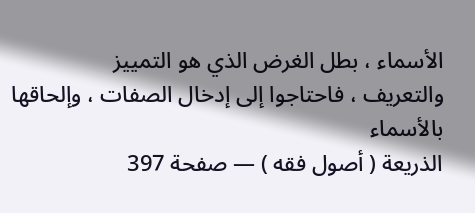الأسماء ، بطل الغرض الذي هو التمييز
والتعريف ، فاحتاجوا إلى إدخال الصفات ، وإلحاقها بالأسماء
الذريعة ( أصول فقه ) — صفحة 397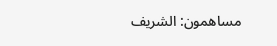مساهمون: الشريف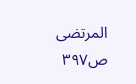المرتضى
ص٣٩٧